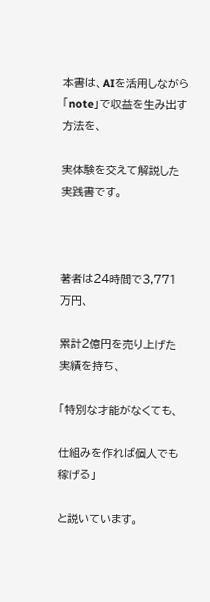本書は、AIを活用しながら「note」で収益を生み出す方法を、

実体験を交えて解説した実践書です。



著者は24時間で3,771万円、

累計2億円を売り上げた実績を持ち、

「特別な才能がなくても、

仕組みを作れば個人でも稼げる」

と説いています。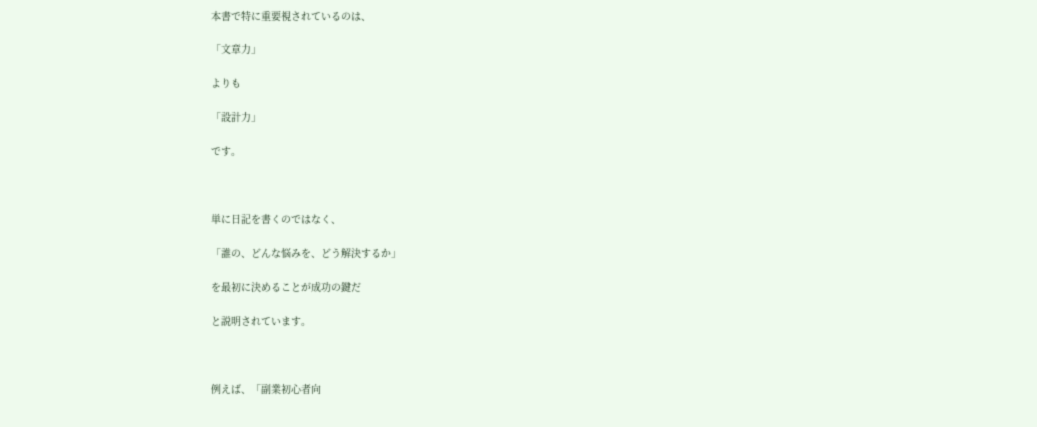本書で特に重要視されているのは、

「文章力」

よりも

「設計力」

です。



単に日記を書くのではなく、

「誰の、どんな悩みを、どう解決するか」

を最初に決めることが成功の鍵だ

と説明されています。



例えば、「副業初心者向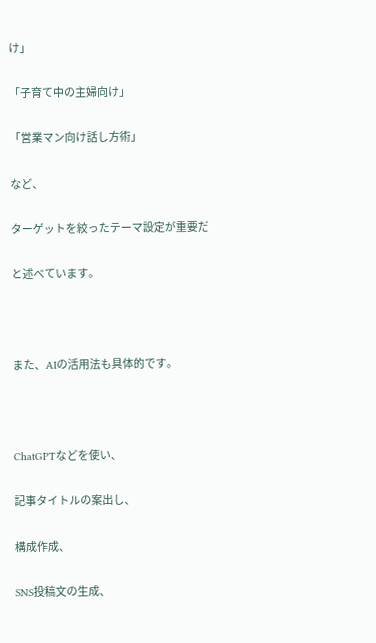け」

「子育て中の主婦向け」

「営業マン向け話し方術」

など、

ターゲットを絞ったテーマ設定が重要だ

と述べています。



また、AIの活用法も具体的です。



ChatGPTなどを使い、

記事タイトルの案出し、

構成作成、

SNS投稿文の生成、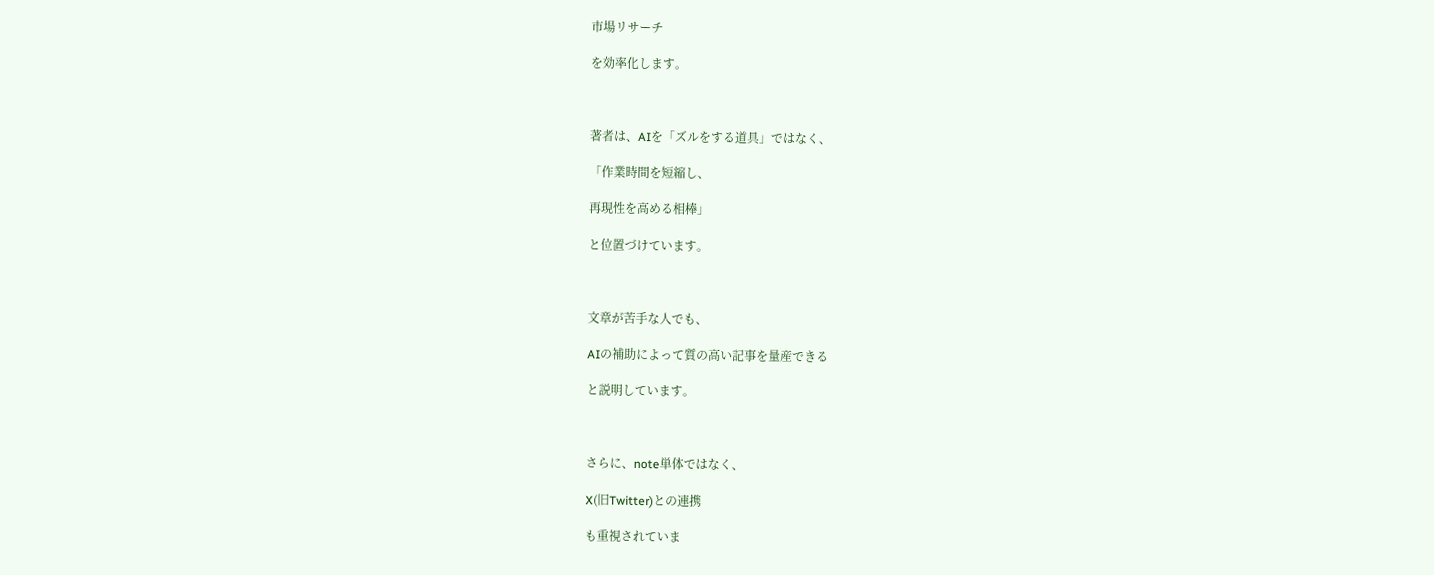市場リサーチ

を効率化します。



著者は、AIを「ズルをする道具」ではなく、

「作業時間を短縮し、

再現性を高める相棒」

と位置づけています。



文章が苦手な人でも、

AIの補助によって質の高い記事を量産できる

と説明しています。



さらに、note単体ではなく、

X(旧Twitter)との連携

も重視されていま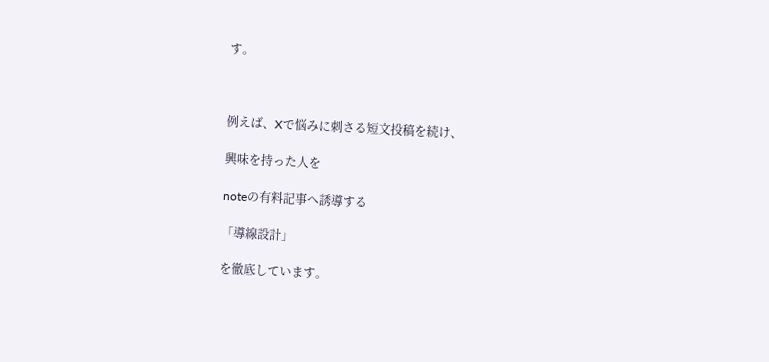す。



例えば、Xで悩みに刺さる短文投稿を続け、

興味を持った人を

noteの有料記事へ誘導する

「導線設計」

を徹底しています。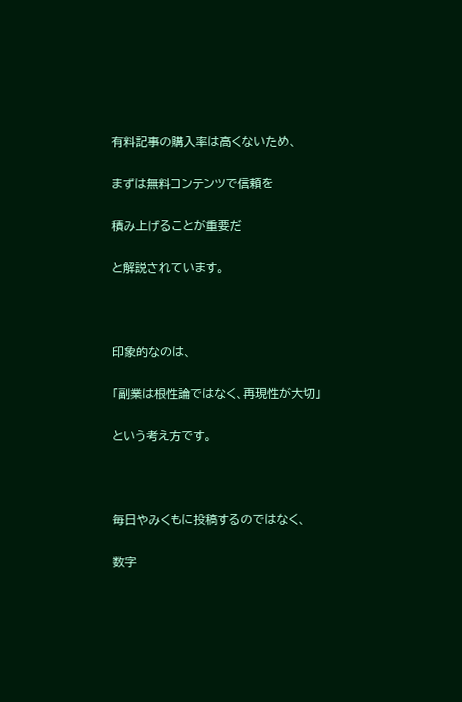有料記事の購入率は高くないため、

まずは無料コンテンツで信頼を

積み上げることが重要だ

と解説されています。



印象的なのは、

「副業は根性論ではなく、再現性が大切」

という考え方です。



毎日やみくもに投稿するのではなく、

数字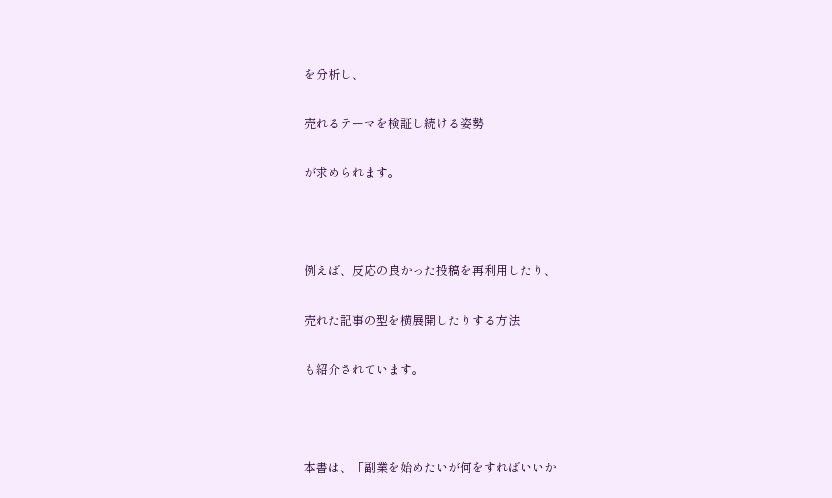を分析し、

売れるテーマを検証し続ける姿勢

が求められます。



例えば、反応の良かった投稿を再利用したり、

売れた記事の型を横展開したりする方法

も紹介されています。



本書は、「副業を始めたいが何をすればいいか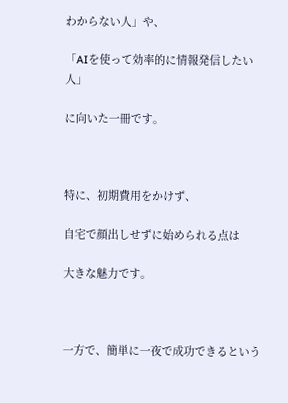わからない人」や、

「AIを使って効率的に情報発信したい人」

に向いた一冊です。



特に、初期費用をかけず、

自宅で顔出しせずに始められる点は

大きな魅力です。



一方で、簡単に一夜で成功できるという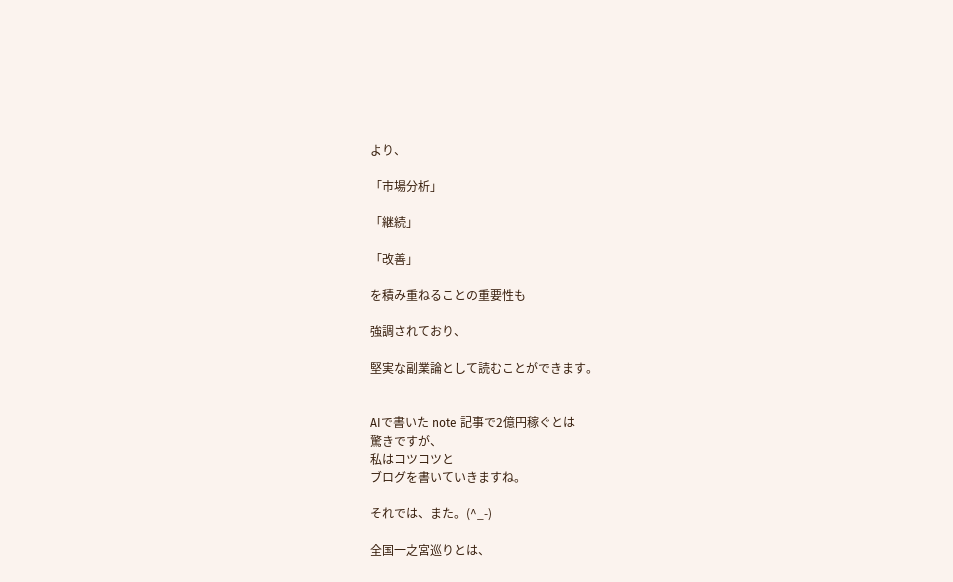より、

「市場分析」

「継続」

「改善」

を積み重ねることの重要性も

強調されており、

堅実な副業論として読むことができます。


AIで書いた note 記事で2億円稼ぐとは
驚きですが、
私はコツコツと
ブログを書いていきますね。

それでは、また。(^_-)

全国一之宮巡りとは、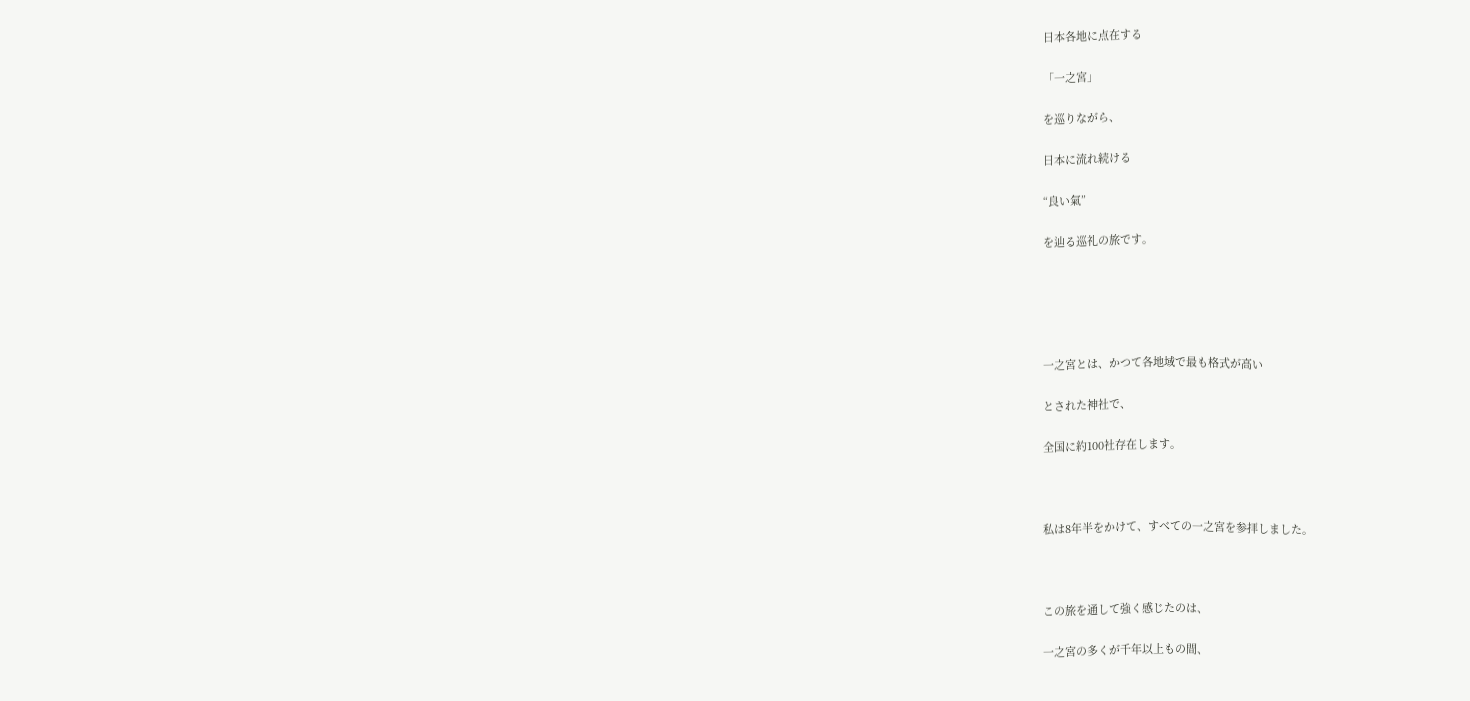日本各地に点在する

「一之宮」

を巡りながら、

日本に流れ続ける

“良い氣”

を辿る巡礼の旅です。





一之宮とは、かつて各地域で最も格式が高い

とされた神社で、

全国に約100社存在します。



私は8年半をかけて、すべての一之宮を参拝しました。



この旅を通して強く感じたのは、

一之宮の多くが千年以上もの間、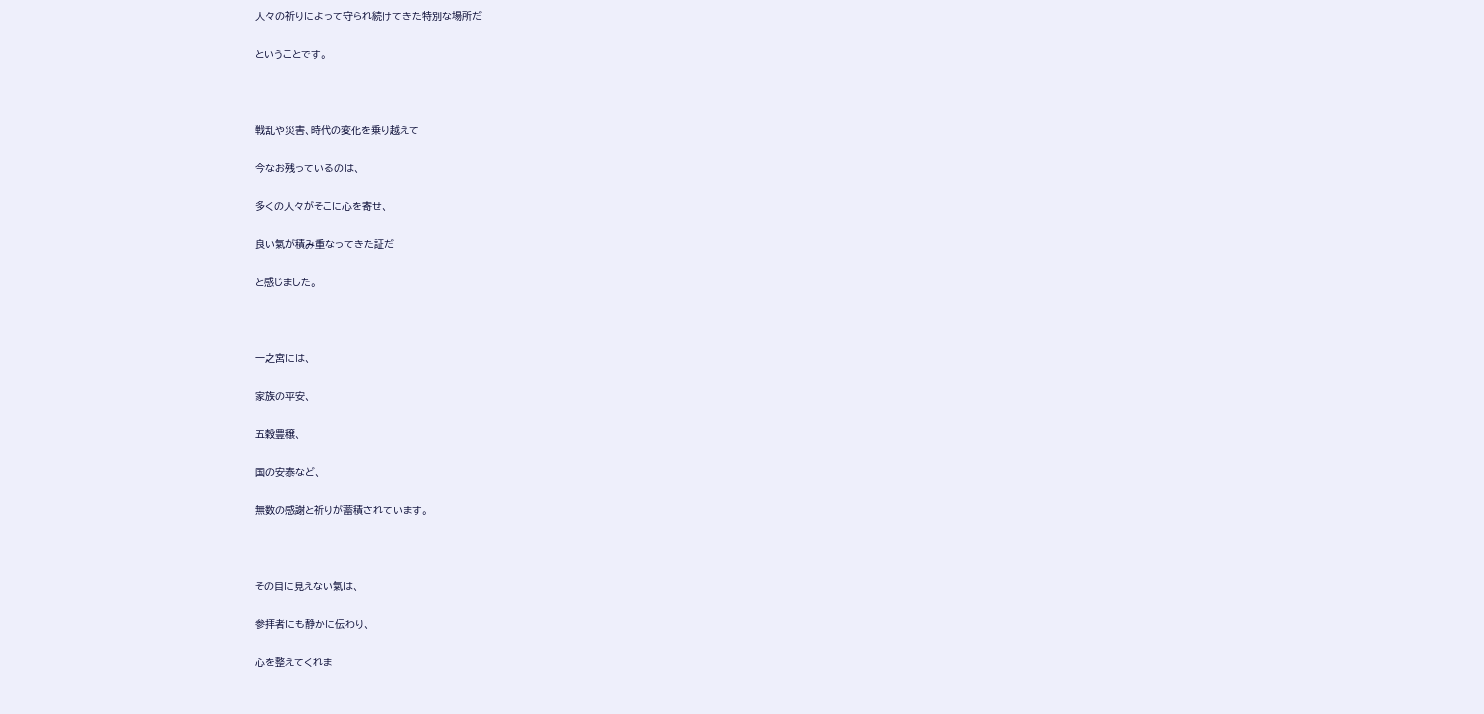人々の祈りによって守られ続けてきた特別な場所だ

ということです。



戦乱や災害、時代の変化を乗り越えて

今なお残っているのは、

多くの人々がそこに心を寄せ、

良い氣が積み重なってきた証だ

と感じました。



一之宮には、

家族の平安、

五穀豊穣、

国の安泰など、

無数の感謝と祈りが蓄積されています。



その目に見えない氣は、

参拝者にも静かに伝わり、

心を整えてくれま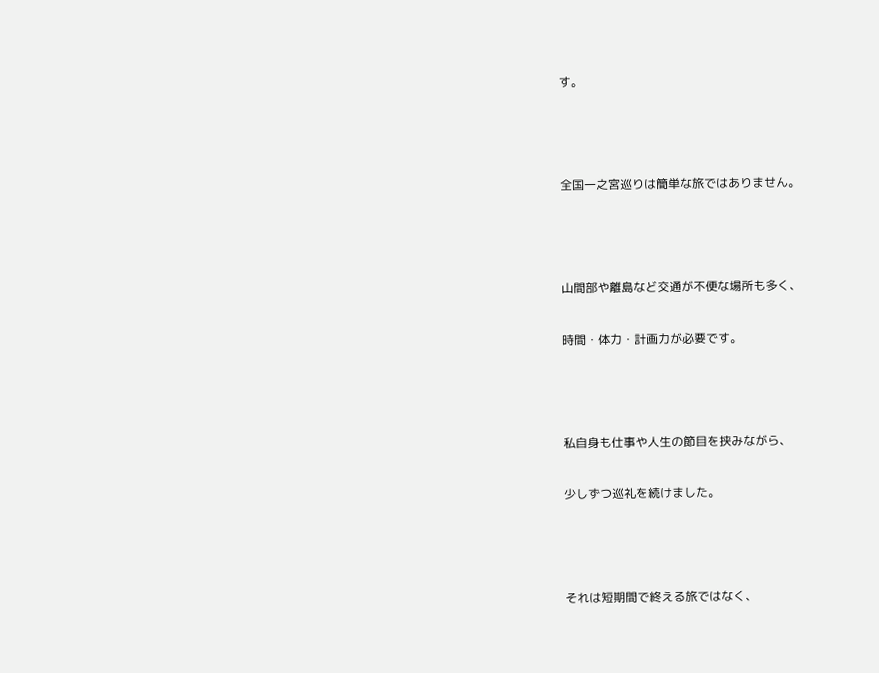す。



全国一之宮巡りは簡単な旅ではありません。



山間部や離島など交通が不便な場所も多く、

時間・体力・計画力が必要です。



私自身も仕事や人生の節目を挟みながら、

少しずつ巡礼を続けました。



それは短期間で終える旅ではなく、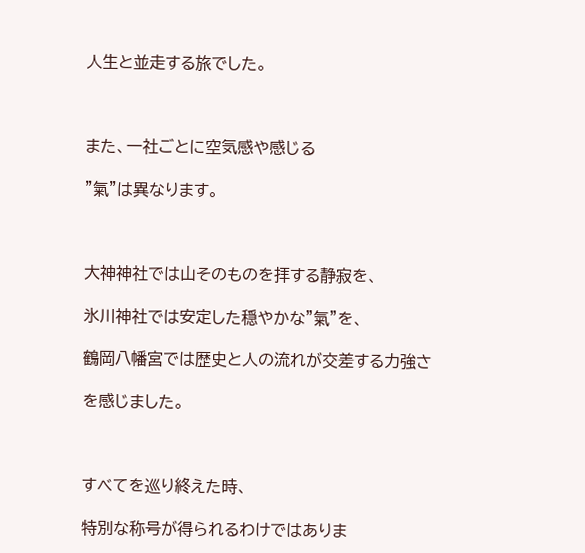人生と並走する旅でした。



また、一社ごとに空気感や感じる

"氣"は異なります。



大神神社では山そのものを拝する静寂を、

氷川神社では安定した穏やかな"氣"を、

鶴岡八幡宮では歴史と人の流れが交差する力強さ

を感じました。



すべてを巡り終えた時、

特別な称号が得られるわけではありま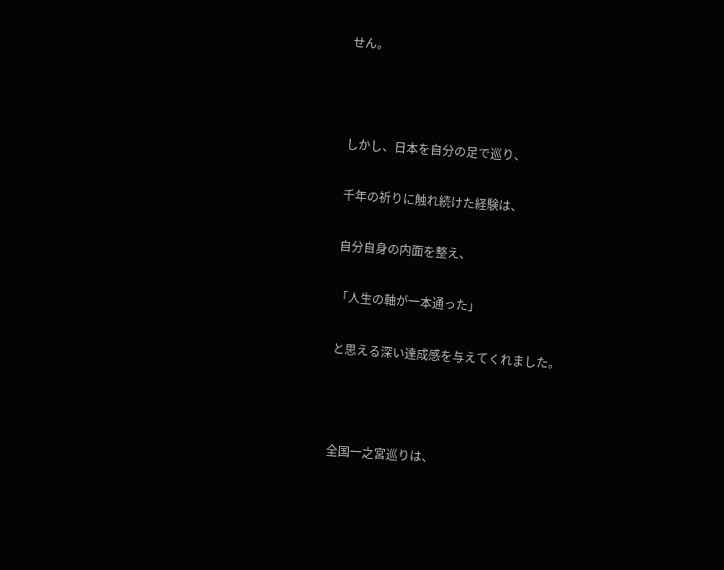せん。



しかし、日本を自分の足で巡り、

千年の祈りに触れ続けた経験は、

自分自身の内面を整え、

「人生の軸が一本通った」

と思える深い達成感を与えてくれました。



全国一之宮巡りは、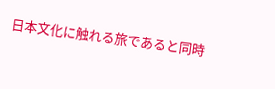日本文化に触れる旅であると同時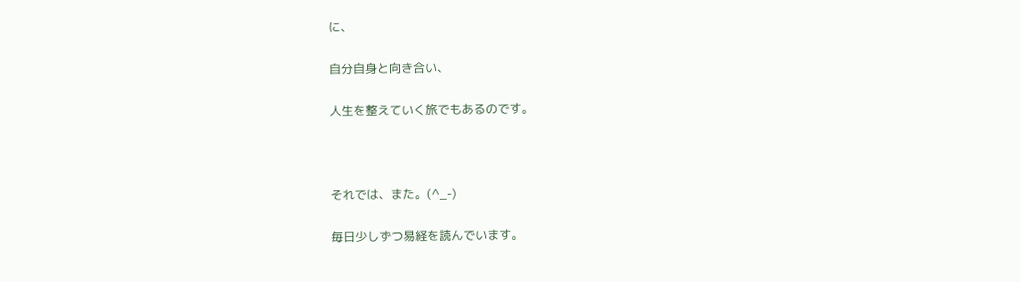に、

自分自身と向き合い、

人生を整えていく旅でもあるのです。



それでは、また。(^_-)

毎日少しずつ易経を読んでいます。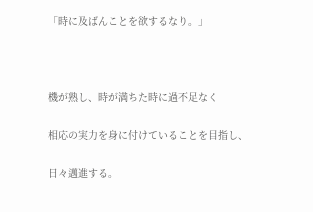「時に及ばんことを欲するなり。」



機が熟し、時が満ちた時に過不足なく

相応の実力を身に付けていることを目指し、

日々邁進する。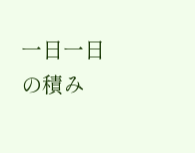一日一日の積み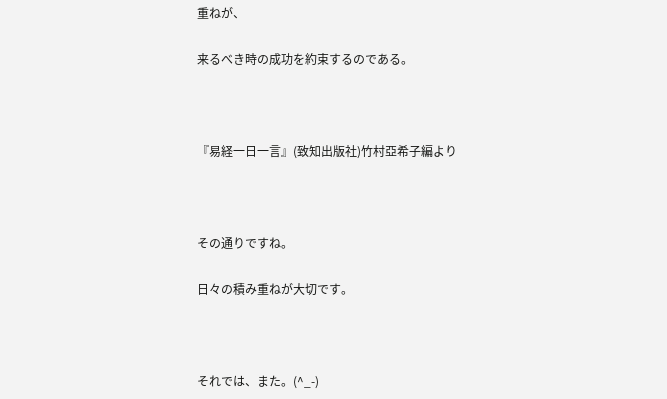重ねが、

来るべき時の成功を約束するのである。



『易経一日一言』(致知出版社)竹村亞希子編より



その通りですね。

日々の積み重ねが大切です。



それでは、また。(^_-)